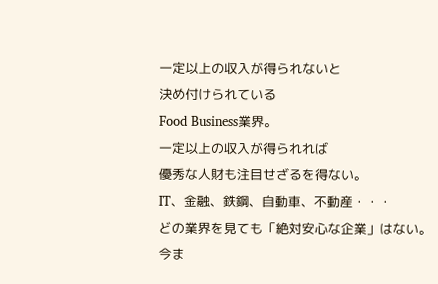一定以上の収入が得られないと
決め付けられている
Food Business業界。
一定以上の収入が得られれば
優秀な人財も注目せざるを得ない。
IT、金融、鉄鋼、自動車、不動産・・・
どの業界を見ても「絶対安心な企業」はない。
今ま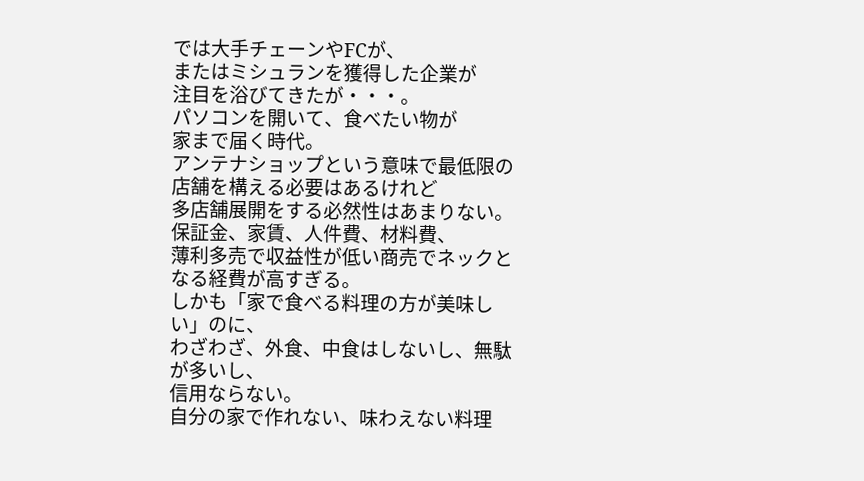では大手チェーンやFCが、
またはミシュランを獲得した企業が
注目を浴びてきたが・・・。
パソコンを開いて、食べたい物が
家まで届く時代。
アンテナショップという意味で最低限の
店舗を構える必要はあるけれど
多店舗展開をする必然性はあまりない。
保証金、家賃、人件費、材料費、
薄利多売で収益性が低い商売でネックとなる経費が高すぎる。
しかも「家で食べる料理の方が美味しい」のに、
わざわざ、外食、中食はしないし、無駄が多いし、
信用ならない。
自分の家で作れない、味わえない料理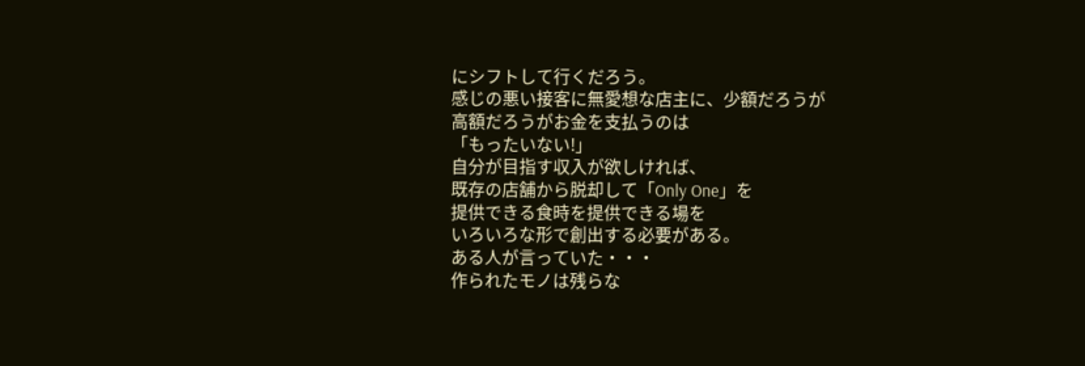にシフトして行くだろう。
感じの悪い接客に無愛想な店主に、少額だろうが
高額だろうがお金を支払うのは
「もったいない!」
自分が目指す収入が欲しければ、
既存の店舗から脱却して「Only One」を
提供できる食時を提供できる場を
いろいろな形で創出する必要がある。
ある人が言っていた・・・
作られたモノは残らな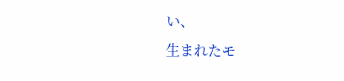い、
生まれたモ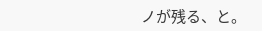ノが残る、と。